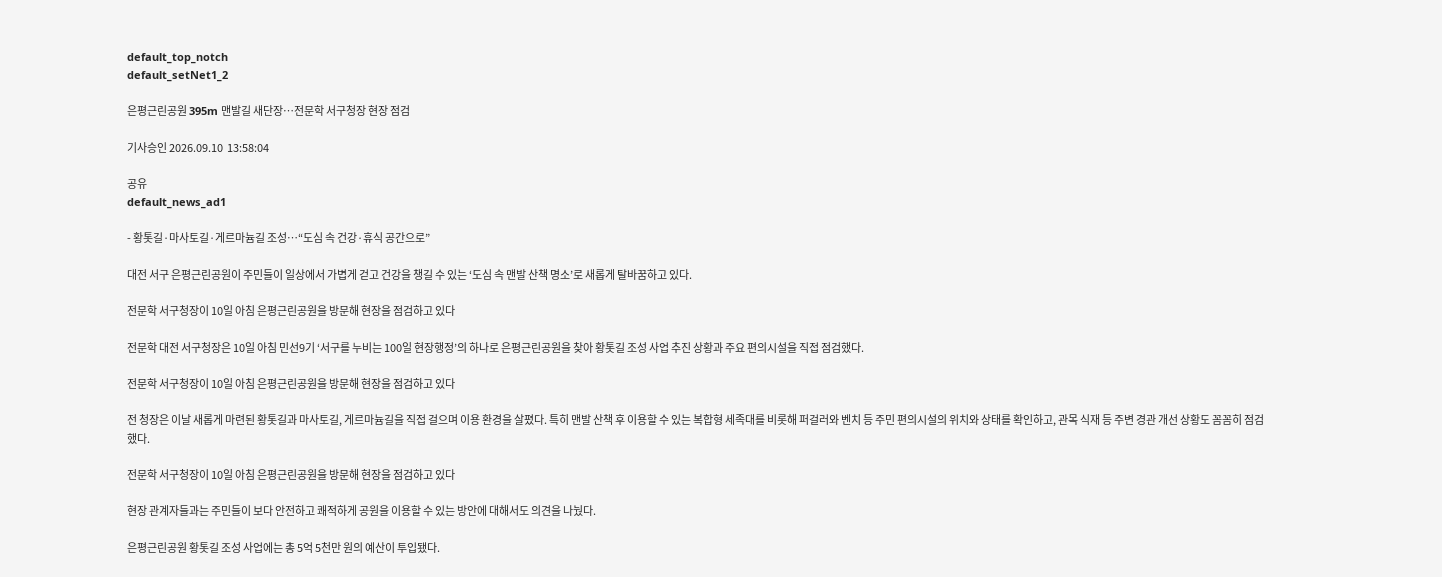default_top_notch
default_setNet1_2

은평근린공원 395m 맨발길 새단장…전문학 서구청장 현장 점검

기사승인 2026.09.10  13:58:04

공유
default_news_ad1

- 황톳길·마사토길·게르마늄길 조성…“도심 속 건강·휴식 공간으로”

대전 서구 은평근린공원이 주민들이 일상에서 가볍게 걷고 건강을 챙길 수 있는 ‘도심 속 맨발 산책 명소’로 새롭게 탈바꿈하고 있다.

전문학 서구청장이 10일 아침 은평근린공원을 방문해 현장을 점검하고 있다

전문학 대전 서구청장은 10일 아침 민선9기 ‘서구를 누비는 100일 현장행정’의 하나로 은평근린공원을 찾아 황톳길 조성 사업 추진 상황과 주요 편의시설을 직접 점검했다.

전문학 서구청장이 10일 아침 은평근린공원을 방문해 현장을 점검하고 있다

전 청장은 이날 새롭게 마련된 황톳길과 마사토길, 게르마늄길을 직접 걸으며 이용 환경을 살폈다. 특히 맨발 산책 후 이용할 수 있는 복합형 세족대를 비롯해 퍼걸러와 벤치 등 주민 편의시설의 위치와 상태를 확인하고, 관목 식재 등 주변 경관 개선 상황도 꼼꼼히 점검했다.

전문학 서구청장이 10일 아침 은평근린공원을 방문해 현장을 점검하고 있다

현장 관계자들과는 주민들이 보다 안전하고 쾌적하게 공원을 이용할 수 있는 방안에 대해서도 의견을 나눴다.

은평근린공원 황톳길 조성 사업에는 총 5억 5천만 원의 예산이 투입됐다.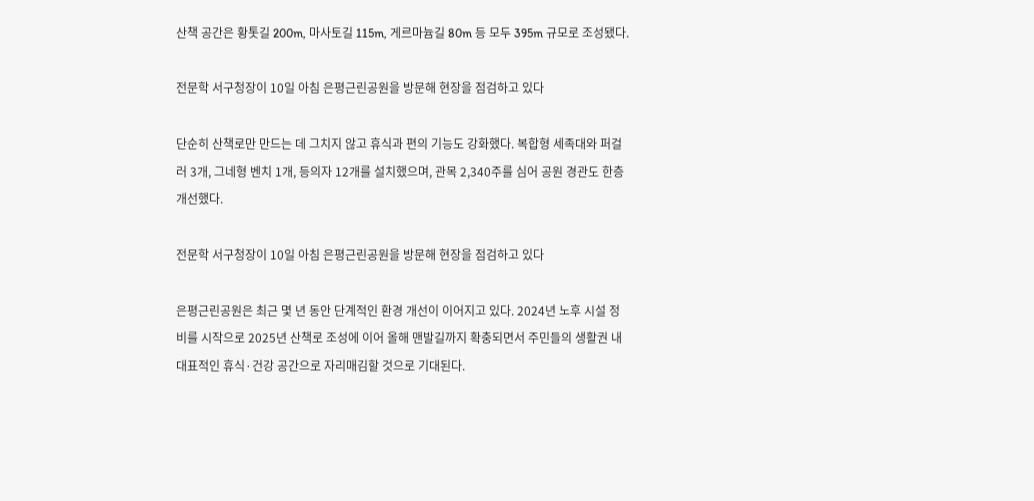산책 공간은 황톳길 200m, 마사토길 115m, 게르마늄길 80m 등 모두 395m 규모로 조성됐다.

전문학 서구청장이 10일 아침 은평근린공원을 방문해 현장을 점검하고 있다

단순히 산책로만 만드는 데 그치지 않고 휴식과 편의 기능도 강화했다. 복합형 세족대와 퍼걸러 3개, 그네형 벤치 1개, 등의자 12개를 설치했으며, 관목 2,340주를 심어 공원 경관도 한층 개선했다.

전문학 서구청장이 10일 아침 은평근린공원을 방문해 현장을 점검하고 있다

은평근린공원은 최근 몇 년 동안 단계적인 환경 개선이 이어지고 있다. 2024년 노후 시설 정비를 시작으로 2025년 산책로 조성에 이어 올해 맨발길까지 확충되면서 주민들의 생활권 내 대표적인 휴식·건강 공간으로 자리매김할 것으로 기대된다.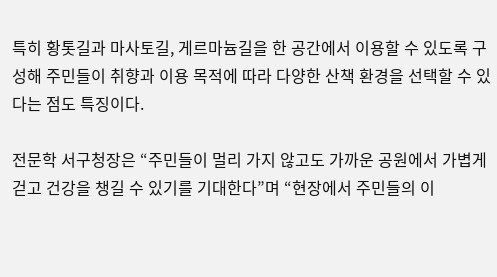특히 황톳길과 마사토길, 게르마늄길을 한 공간에서 이용할 수 있도록 구성해 주민들이 취향과 이용 목적에 따라 다양한 산책 환경을 선택할 수 있다는 점도 특징이다.

전문학 서구청장은 “주민들이 멀리 가지 않고도 가까운 공원에서 가볍게 걷고 건강을 챙길 수 있기를 기대한다”며 “현장에서 주민들의 이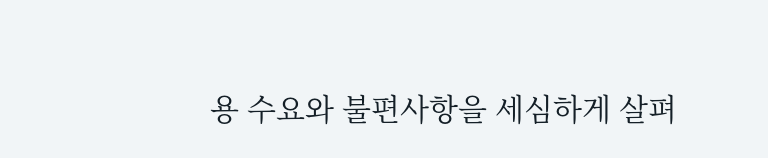용 수요와 불편사항을 세심하게 살펴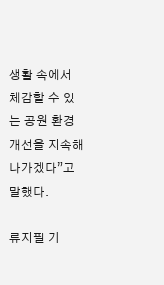생활 속에서 체감할 수 있는 공원 환경 개선을 지속해 나가겠다”고 말했다.

류지필 기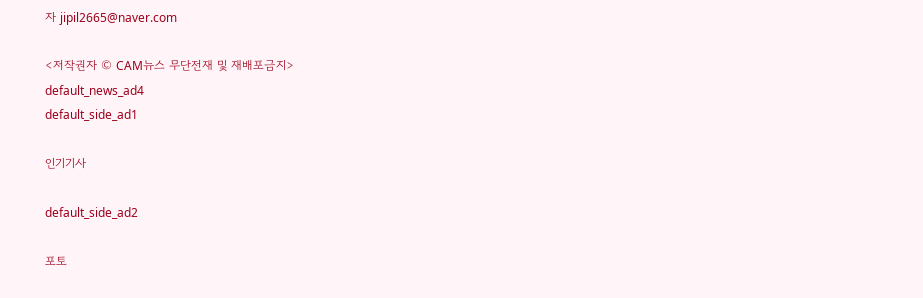자 jipil2665@naver.com

<저작권자 © CAM뉴스 무단전재 및 재배포금지>
default_news_ad4
default_side_ad1

인기기사

default_side_ad2

포토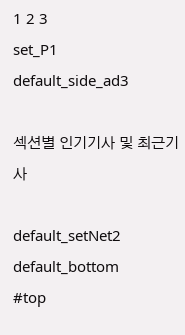1 2 3
set_P1
default_side_ad3

섹션별 인기기사 및 최근기사

default_setNet2
default_bottom
#top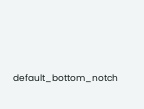default_bottom_notch